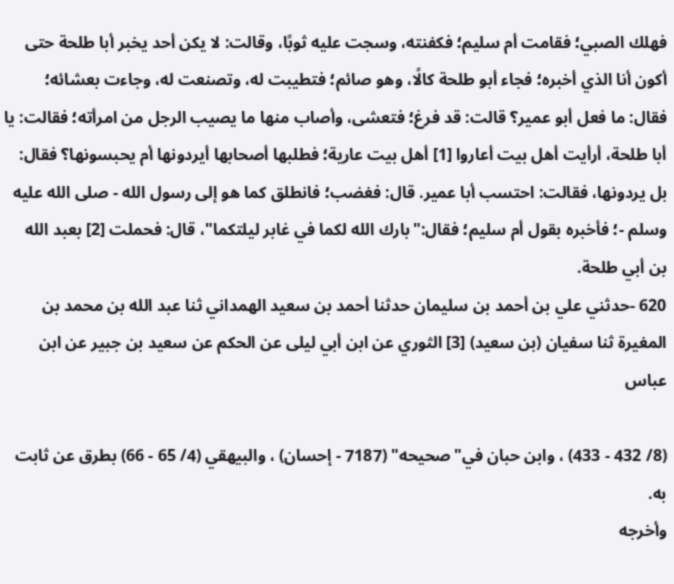فهلك الصبي؛ فقامت أم سليم؛ فكفنته، وسجت عليه ثوبًا، وقالت: لا يكن أحد يخبر أبا طلحة حتى أكون أنا الذي أخبره؛ فجاء أبو طلحة كالًا، وهو صائم؛ فتطيبت له، وتصنعت له، وجاءت بعشائه؛ فقال: ما فعل أبو عمير؟ قالت: قد فرغ؛ فتعشى، وأصاب منها ما يصيب الرجل من امرأته؛ فقالت: يا أبا طلحة، أرأيت أهل بيت أعاروا [1] أهل بيت عارية؛ فطلبها أصحابها أيردونها أم يحبسونها؟ فقال: بل يردونها، فقالت: احتسب أبا عمير. قال: فغضب؛ فانطلق كما هو إلى رسول الله - صلى الله عليه وسلم -؛ فأخبره بقول أم سليم؛ فقال:"بارك الله لكما في غابر ليلتكما"، قال: فحملت [2] بعبد الله بن أبي طلحة.
620 -حدثني علي بن أحمد بن سليمان حدثنا أحمد بن سعيد الهمداني ثنا عبد الله بن محمد بن المغيرة ثنا سفيان (بن سعيد) [3] الثوري عن ابن أبي ليلى عن الحكم عن سعيد بن جبير عن ابن عباس

(8/ 432 - 433) ، وابن حبان في"صحيحه" (7187 - إحسان) ، والبيهقي (4/ 65 - 66) بطرق عن ثابت به.
وأخرجه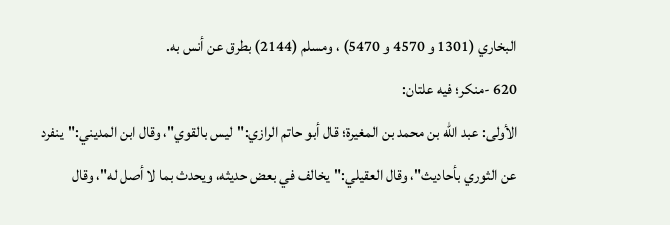البخاري (1301 و 4570 و 5470) ، ومسلم (2144) بطرق عن أنس به.
620 -منكر؛ فيه علتان:
الأولى: عبد الله بن محمد بن المغيرة؛ قال أبو حاتم الرازي:"ليس بالقوي"، وقال ابن المديني:"ينفرد عن الثوري بأحاديث"، وقال العقيلي:"يخالف في بعض حديثه، ويحدث بما لا أصل له"، وقال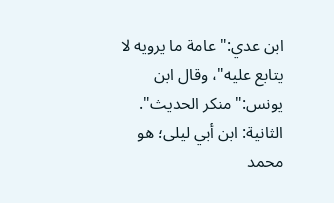ابن عدي:"عامة ما يرويه لا يتابع عليه"، وقال ابن يونس:"منكر الحديث".
الثانية: ابن أبي ليلى؛ هو محمد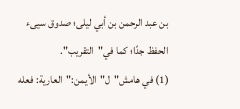بن عبد الرحمن بن أبي ليلى؛ صدوق سيىء الحفظ جدًا؛ كما في"التقريب".
(1) في هامش"ل"الأيمن:"العارية: فعله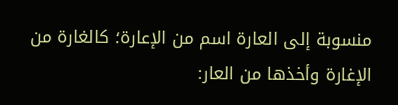منسوبة إلى العارة اسم من الإعارة؛ كالغارة من الإغارة وأخذها من العار: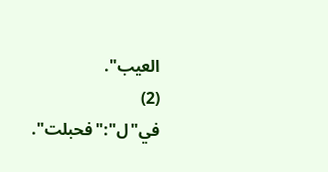العيب".
(2) في"ل":"فحبلت".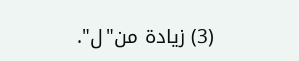(3) زيادة من"ل".